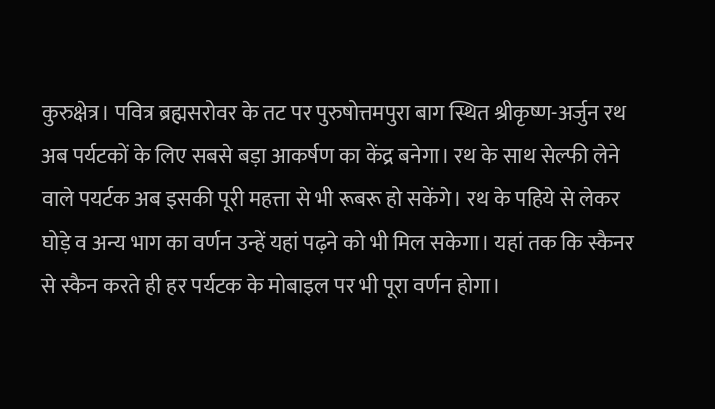कुरुक्षेत्र। पवित्र ब्रह्मसरोवर के तट पर पुरुषोत्तमपुरा बाग स्थित श्रीकृष्ण-अर्जुन रथ अब पर्यटकों के लिए सबसे बड़ा आकर्षण का केंद्र बनेगा। रथ के साथ सेल्फी लेने वाले पयर्टक अब इसकी पूरी महत्ता से भी रूबरू हो सकेंगे। रथ के पहिये से लेकर घोड़े व अन्य भाग का वर्णन उन्हें यहां पढ़ने को भी मिल सकेगा। यहां तक कि स्कैनर से स्कैन करते ही हर पर्यटक के मोबाइल पर भी पूरा वर्णन होगा।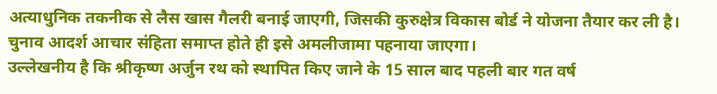अत्याधुनिक तकनीक से लैस खास गैलरी बनाई जाएगी, जिसकी कुरुक्षेत्र विकास बोर्ड ने योजना तैयार कर ली है। चुनाव आदर्श आचार संहिता समाप्त होते ही इसे अमलीजामा पहनाया जाएगा।
उल्लेखनीय है कि श्रीकृष्ण अर्जुन रथ को स्थापित किए जाने के 15 साल बाद पहली बार गत वर्ष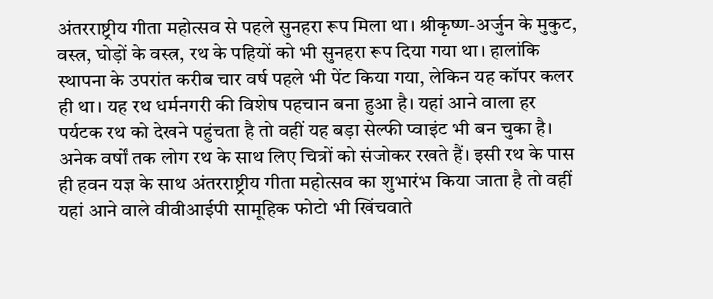अंतरराष्ट्रीय गीता महोत्सव से पहले सुनहरा रूप मिला था। श्रीकृष्ण-अर्जुन के मुकुट, वस्त्र, घोड़ों के वस्त्र, रथ के पहियों को भी सुनहरा रूप दिया गया था। हालांकि स्थापना के उपरांत करीब चार वर्ष पहले भी पेंट किया गया, लेकिन यह कॉपर कलर ही था। यह रथ धर्मनगरी की विशेष पहचान बना हुआ है। यहां आने वाला हर पर्यटक रथ को देखने पहुंचता है तो वहीं यह बड़ा सेल्फी प्वाइंट भी बन चुका है। अनेक वर्षों तक लोग रथ के साथ लिए चित्रों को संजोकर रखते हैं। इसी रथ के पास ही हवन यज्ञ के साथ अंतरराष्ट्रीय गीता महोत्सव का शुभारंभ किया जाता है तो वहीं यहां आने वाले वीवीआईपी सामूहिक फोटो भी खिंचवाते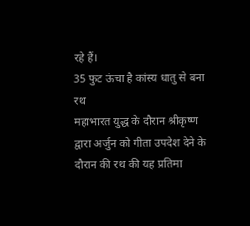रहे हैं।
35 फुट ऊंचा है कांस्य धातु से बना रथ
महाभारत युद्ध के दौरान श्रीकृष्ण द्वारा अर्जुन को गीता उपदेश देने के दौरान की रथ की यह प्रतिमा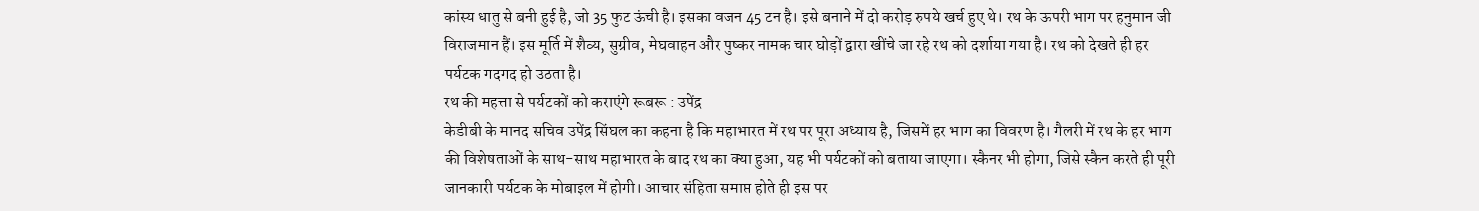कांस्य धातु से बनी हुई है, जो 35 फुट ऊंची है। इसका वजन 45 टन है। इसे बनाने में दो करोड़ रुपये खर्च हुए थे। रथ के ऊपरी भाग पर हनुमान जी विराजमान हैं। इस मूर्ति में शैव्य, सुग्रीव, मेघवाहन और पुष्कर नामक चार घोड़ों द्वारा खींचे जा रहे रथ को दर्शाया गया है। रथ को देखते ही हर पर्यटक गदगद हो उठता है।
रथ की महत्ता से पर्यटकों को कराएंगे रूबरू : उपेंद्र
केडीबी के मानद सचिव उपेंद्र सिंघल का कहना है कि महाभारत में रथ पर पूरा अध्याय है, जिसमें हर भाग का विवरण है। गैलरी में रथ के हर भाग की विशेषताओं के साथ-साथ महाभारत के बाद रथ का क्या हुआ, यह भी पर्यटकों को बताया जाएगा। स्कैनर भी होगा, जिसे स्कैन करते ही पूरी जानकारी पर्यटक के मोबाइल में होगी। आचार संहिता समाप्त होते ही इस पर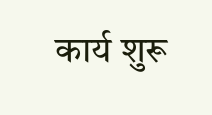कार्य शुरू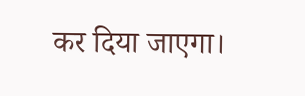कर दिया जाएगा।